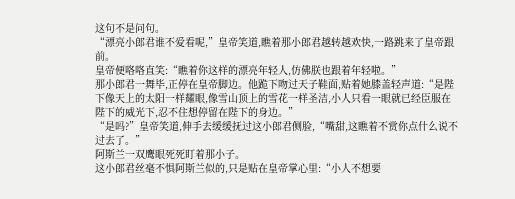这句不是问句。
“漂亮小郎君谁不爱看呢,”皇帝笑道,瞧着那小郎君越转越欢快,一路跳来了皇帝跟前。
皇帝便咯咯直笑:“瞧着你这样的漂亮年轻人,仿佛朕也跟着年轻啦。”
那小郎君一舞毕,正停在皇帝脚边。他跪下吻过天子鞋面,贴着她膝盖轻声道:“是陛下像天上的太阳一样耀眼,像雪山顶上的雪花一样圣洁,小人只看一眼就已经臣服在陛下的威光下,忍不住想停留在陛下的身边。”
“是吗?”皇帝笑道,伸手去缓缓抚过这小郎君侧脸,“嘴甜,这瞧着不赏你点什么说不过去了。”
阿斯兰一双鹰眼死死盯着那小子。
这小郎君丝毫不惧阿斯兰似的,只是贴在皇帝掌心里:“小人不想要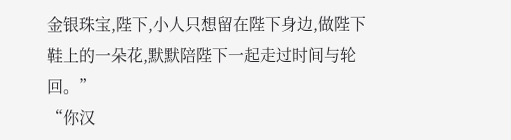金银珠宝,陛下,小人只想留在陛下身边,做陛下鞋上的一朵花,默默陪陛下一起走过时间与轮回。”
“你汉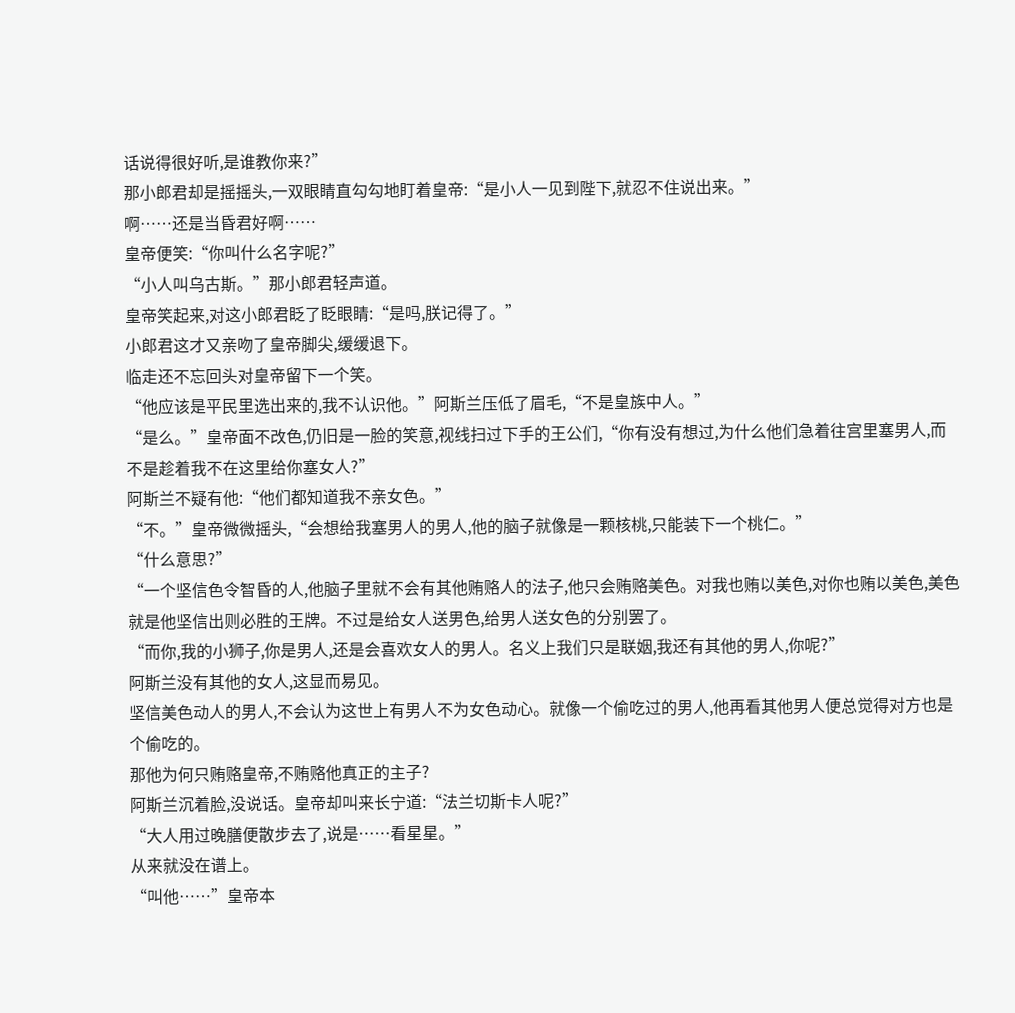话说得很好听,是谁教你来?”
那小郎君却是摇摇头,一双眼睛直勾勾地盯着皇帝:“是小人一见到陛下,就忍不住说出来。”
啊……还是当昏君好啊……
皇帝便笑:“你叫什么名字呢?”
“小人叫乌古斯。”那小郎君轻声道。
皇帝笑起来,对这小郎君眨了眨眼睛:“是吗,朕记得了。”
小郎君这才又亲吻了皇帝脚尖,缓缓退下。
临走还不忘回头对皇帝留下一个笑。
“他应该是平民里选出来的,我不认识他。”阿斯兰压低了眉毛,“不是皇族中人。”
“是么。”皇帝面不改色,仍旧是一脸的笑意,视线扫过下手的王公们,“你有没有想过,为什么他们急着往宫里塞男人,而不是趁着我不在这里给你塞女人?”
阿斯兰不疑有他:“他们都知道我不亲女色。”
“不。”皇帝微微摇头,“会想给我塞男人的男人,他的脑子就像是一颗核桃,只能装下一个桃仁。”
“什么意思?”
“一个坚信色令智昏的人,他脑子里就不会有其他贿赂人的法子,他只会贿赂美色。对我也贿以美色,对你也贿以美色,美色就是他坚信出则必胜的王牌。不过是给女人送男色,给男人送女色的分别罢了。
“而你,我的小狮子,你是男人,还是会喜欢女人的男人。名义上我们只是联姻,我还有其他的男人,你呢?”
阿斯兰没有其他的女人,这显而易见。
坚信美色动人的男人,不会认为这世上有男人不为女色动心。就像一个偷吃过的男人,他再看其他男人便总觉得对方也是个偷吃的。
那他为何只贿赂皇帝,不贿赂他真正的主子?
阿斯兰沉着脸,没说话。皇帝却叫来长宁道:“法兰切斯卡人呢?”
“大人用过晚膳便散步去了,说是……看星星。”
从来就没在谱上。
“叫他……”皇帝本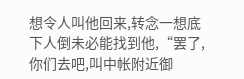想令人叫他回来,转念一想底下人倒未必能找到他,“罢了,你们去吧,叫中帐附近御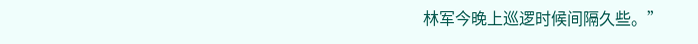林军今晚上巡逻时候间隔久些。”